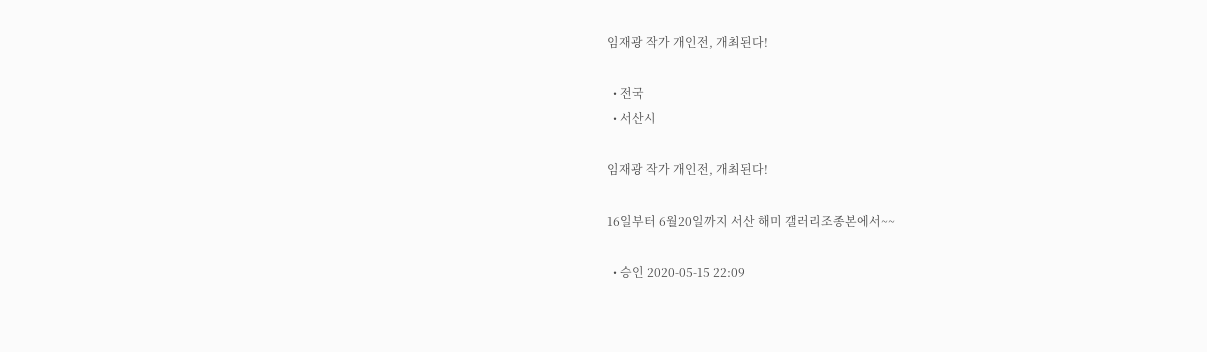임재광 작가 개인전, 개최된다!

  • 전국
  • 서산시

임재광 작가 개인전, 개최된다!

16일부터 6월20일까지 서산 해미 갤러리조종본에서~~

  • 승인 2020-05-15 22:09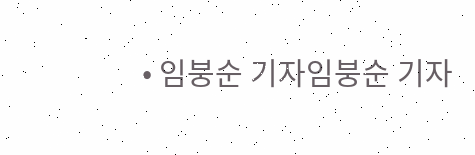• 임붕순 기자임붕순 기자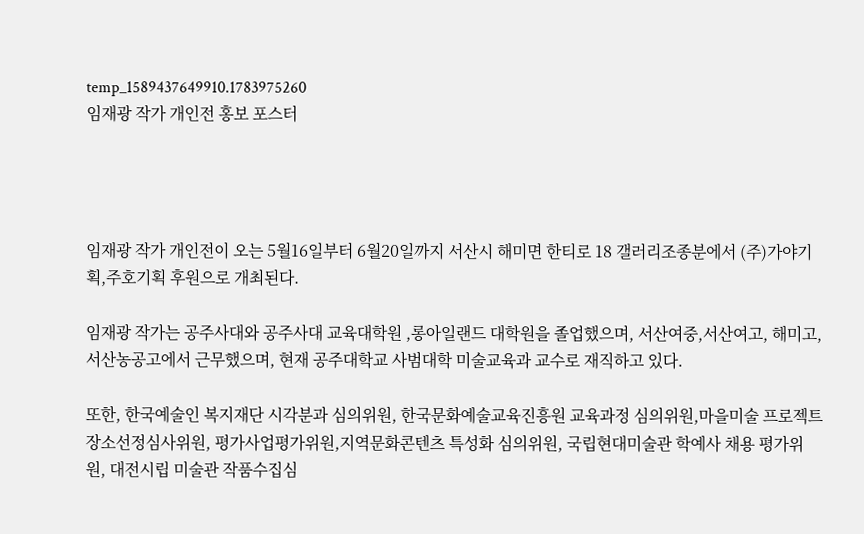temp_1589437649910.1783975260
임재광 작가 개인전 홍보 포스터




임재광 작가 개인전이 오는 5월16일부터 6월20일까지 서산시 해미면 한티로 18 갤러리조종분에서 (주)가야기획,주호기획 후원으로 개최된다.

임재광 작가는 공주사대와 공주사대 교육대학원 ,롱아일랜드 대학원을 졸업했으며, 서산여중,서산여고, 해미고, 서산농공고에서 근무했으며, 현재 공주대학교 사범대학 미술교육과 교수로 재직하고 있다.

또한, 한국예술인 복지재단 시각분과 심의위원, 한국문화예술교육진흥원 교육과정 심의위원,마을미술 프로젝트 장소선정심사위원, 평가사업평가위원,지역문화콘텐츠 특성화 심의위원, 국립현대미술관 학예사 채용 평가위원, 대전시립 미술관 작품수집심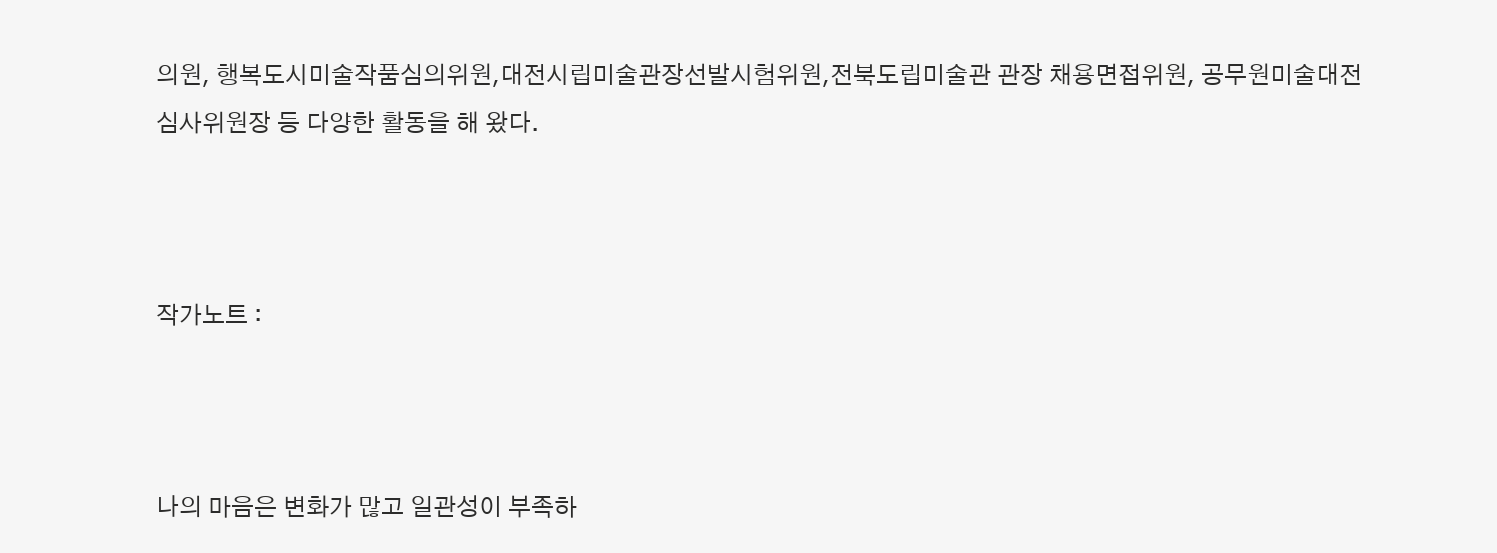의원, 행복도시미술작품심의위원,대전시립미술관장선발시험위원,전북도립미술관 관장 채용면접위원, 공무원미술대전심사위원장 등 다양한 활동을 해 왔다.



작가노트 :



나의 마음은 변화가 많고 일관성이 부족하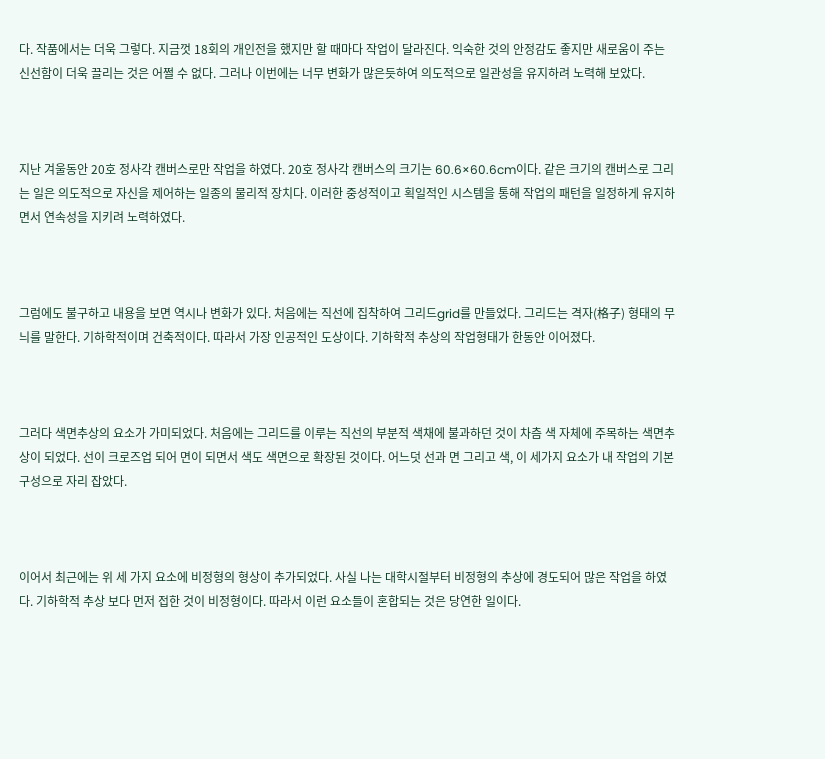다. 작품에서는 더욱 그렇다. 지금껏 18회의 개인전을 했지만 할 때마다 작업이 달라진다. 익숙한 것의 안정감도 좋지만 새로움이 주는 신선함이 더욱 끌리는 것은 어쩔 수 없다. 그러나 이번에는 너무 변화가 많은듯하여 의도적으로 일관성을 유지하려 노력해 보았다.



지난 겨울동안 20호 정사각 캔버스로만 작업을 하였다. 20호 정사각 캔버스의 크기는 60.6×60.6cm이다. 같은 크기의 캔버스로 그리는 일은 의도적으로 자신을 제어하는 일종의 물리적 장치다. 이러한 중성적이고 획일적인 시스템을 통해 작업의 패턴을 일정하게 유지하면서 연속성을 지키려 노력하였다.



그럼에도 불구하고 내용을 보면 역시나 변화가 있다. 처음에는 직선에 집착하여 그리드grid를 만들었다. 그리드는 격자(格子) 형태의 무늬를 말한다. 기하학적이며 건축적이다. 따라서 가장 인공적인 도상이다. 기하학적 추상의 작업형태가 한동안 이어졌다.



그러다 색면추상의 요소가 가미되었다. 처음에는 그리드를 이루는 직선의 부분적 색채에 불과하던 것이 차츰 색 자체에 주목하는 색면추상이 되었다. 선이 크로즈업 되어 면이 되면서 색도 색면으로 확장된 것이다. 어느덧 선과 면 그리고 색, 이 세가지 요소가 내 작업의 기본 구성으로 자리 잡았다.



이어서 최근에는 위 세 가지 요소에 비정형의 형상이 추가되었다. 사실 나는 대학시절부터 비정형의 추상에 경도되어 많은 작업을 하였다. 기하학적 추상 보다 먼저 접한 것이 비정형이다. 따라서 이런 요소들이 혼합되는 것은 당연한 일이다.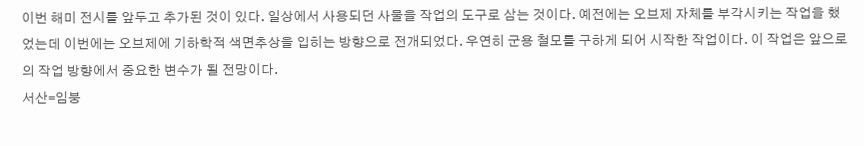이번 해미 전시를 앞두고 추가된 것이 있다. 일상에서 사용되던 사물을 작업의 도구로 삼는 것이다. 예전에는 오브제 자체를 부각시키는 작업을 했었는데 이번에는 오브제에 기하학적 색면추상을 입히는 방향으로 전개되었다. 우연히 군용 철모를 구하게 되어 시작한 작업이다. 이 작업은 앞으로의 작업 방향에서 중요한 변수가 될 전망이다.
서산=임붕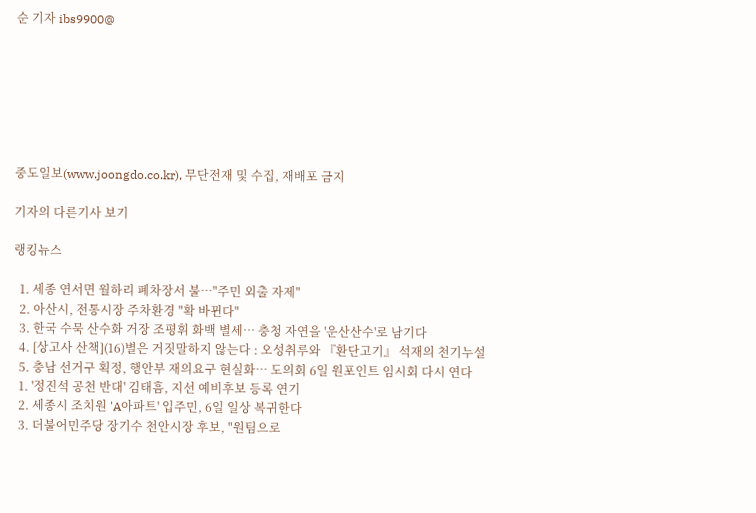순 기자 ibs9900@







중도일보(www.joongdo.co.kr), 무단전재 및 수집, 재배포 금지

기자의 다른기사 보기

랭킹뉴스

  1. 세종 연서면 월하리 폐차장서 불…"주민 외출 자제"
  2. 아산시, 전통시장 주차환경 "확 바뀐다"
  3. 한국 수묵 산수화 거장 조평휘 화백 별세… 충청 자연을 '운산산수'로 남기다
  4. [상고사 산책](16)별은 거짓말하지 않는다 : 오성취루와 『환단고기』 석재의 천기누설
  5. 충남 선거구 획정, 행안부 재의요구 현실화… 도의회 6일 원포인트 임시회 다시 연다
  1. '정진석 공천 반대' 김태흠, 지선 예비후보 등록 연기
  2. 세종시 조치원 'A아파트' 입주민, 6일 일상 복귀한다
  3. 더불어민주당 장기수 천안시장 후보, "원팀으로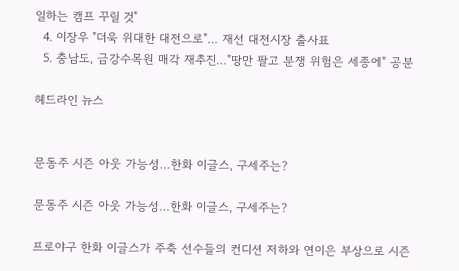일하는 캠프 꾸릴 것"
  4. 이장우 "더욱 위대한 대전으로"… 재선 대전시장 출사표
  5. 충남도, 금강수목원 매각 재추진…"땅만 팔고 분쟁 위험은 세종에" 공분

헤드라인 뉴스


문동주 시즌 아웃 가능성…한화 이글스, 구세주는?

문동주 시즌 아웃 가능성…한화 이글스, 구세주는?

프로야구 한화 이글스가 주축 선수들의 컨디션 저하와 연이은 부상으로 시즌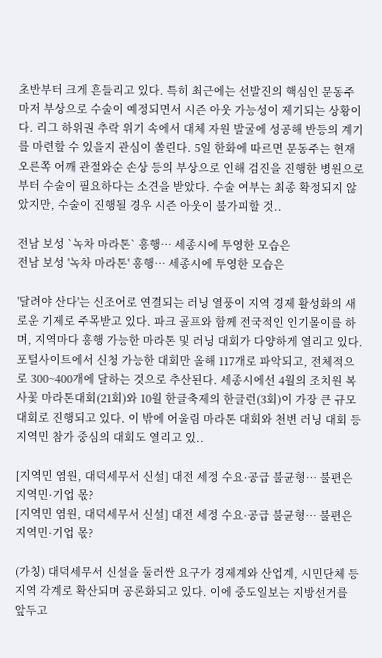초반부터 크게 흔들리고 있다. 특히 최근에는 선발진의 핵심인 문동주마저 부상으로 수술이 예정되면서 시즌 아웃 가능성이 제기되는 상황이다. 리그 하위권 추락 위기 속에서 대체 자원 발굴에 성공해 반등의 계기를 마련할 수 있을지 관심이 쏠린다. 5일 한화에 따르면 문동주는 현재 오른쪽 어깨 관절와순 손상 등의 부상으로 인해 검진을 진행한 병원으로부터 수술이 필요하다는 소견을 받았다. 수술 여부는 최종 확정되지 않았지만, 수술이 진행될 경우 시즌 아웃이 불가피할 것..

전남 보성 `녹차 마라톤` 흥행… 세종시에 투영한 모습은
전남 보성 '녹차 마라톤' 흥행… 세종시에 투영한 모습은

'달려야 산다'는 신조어로 연결되는 러닝 열풍이 지역 경제 활성화의 새로운 기제로 주목받고 있다. 파크 골프와 함께 전국적인 인기몰이를 하며, 지역마다 흥행 가능한 마라톤 및 러닝 대회가 다양하게 열리고 있다. 포털사이트에서 신청 가능한 대회만 올해 117개로 파악되고, 전체적으로 300~400개에 달하는 것으로 추산된다. 세종시에선 4월의 조치원 복사꽃 마라톤대회(21회)와 10월 한글축제의 한글런(3회)이 가장 큰 규모 대회로 진행되고 있다. 이 밖에 어울림 마라톤 대회와 천변 러닝 대회 등 지역민 참가 중심의 대회도 열리고 있..

[지역민 염원, 대덕세무서 신설] 대전 세정 수요·공급 불균형… 불편은 지역민·기업 몫?
[지역민 염원, 대덕세무서 신설] 대전 세정 수요·공급 불균형… 불편은 지역민·기업 몫?

(가칭) 대덕세무서 신설을 둘러싼 요구가 경제계와 산업계, 시민단체 등 지역 각계로 확산되며 공론화되고 있다. 이에 중도일보는 지방선거를 앞두고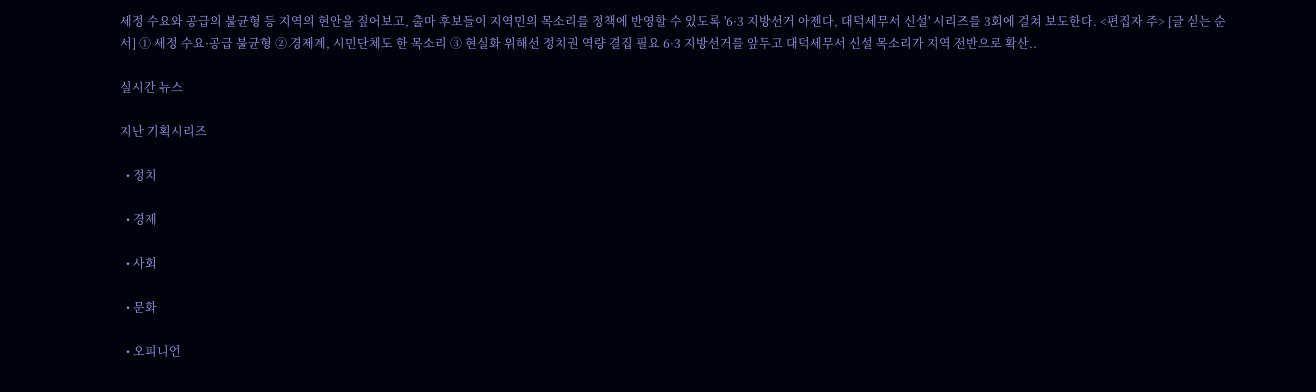세정 수요와 공급의 불균형 등 지역의 현안을 짚어보고, 출마 후보들이 지역민의 목소리를 정책에 반영할 수 있도록 '6·3 지방선거 아젠다, 대덕세무서 신설' 시리즈를 3회에 걸쳐 보도한다. <편집자 주> [글 싣는 순서] ① 세정 수요·공급 불균형 ② 경제계, 시민단체도 한 목소리 ③ 현실화 위해선 정치권 역량 결집 필요 6·3 지방선거를 앞두고 대덕세무서 신설 목소리가 지역 전반으로 확산..

실시간 뉴스

지난 기획시리즈

  • 정치

  • 경제

  • 사회

  • 문화

  • 오피니언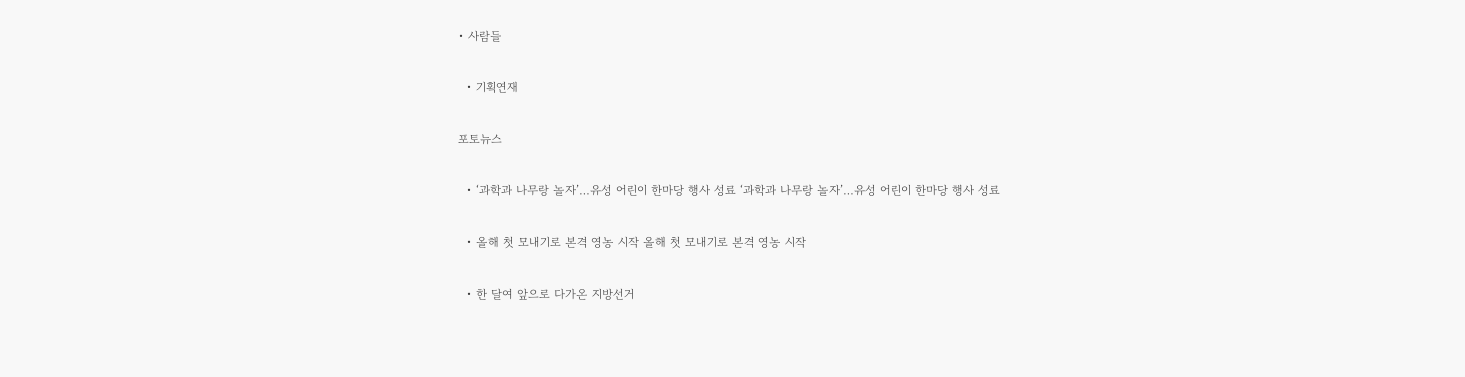• 사람들

  • 기획연재

포토뉴스

  • ‘과학과 나무랑 놀자’…유성 어린이 한마당 행사 성료 ‘과학과 나무랑 놀자’…유성 어린이 한마당 행사 성료

  • 올해 첫 모내기로 본격 영농 시작 올해 첫 모내기로 본격 영농 시작

  • 한 달여 앞으로 다가온 지방선거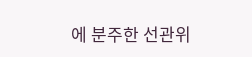에 분주한 선관위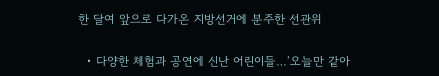한 달여 앞으로 다가온 지방선거에 분주한 선관위

  • 다양한 체험과 공연에 신난 어린이들…‘오늘만 같아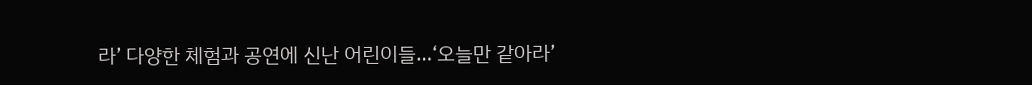라’ 다양한 체험과 공연에 신난 어린이들…‘오늘만 같아라’